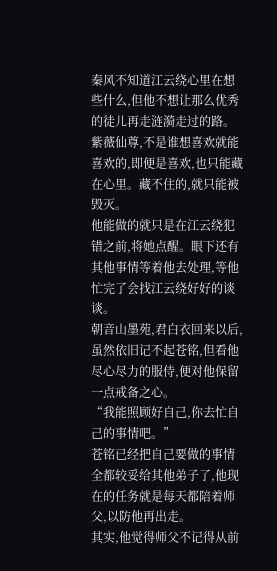秦风不知道江云绕心里在想些什么,但他不想让那么优秀的徒儿再走涟漪走过的路。紫薇仙尊,不是谁想喜欢就能喜欢的,即便是喜欢,也只能藏在心里。藏不住的,就只能被毁灭。
他能做的就只是在江云绕犯错之前,将她点醒。眼下还有其他事情等着他去处理,等他忙完了会找江云绕好好的谈谈。
朝音山墨苑,君白衣回来以后,虽然依旧记不起苍铭,但看他尽心尽力的服侍,便对他保留一点戒备之心。
“我能照顾好自己,你去忙自己的事情吧。”
苍铭已经把自己要做的事情全都较妥给其他弟子了,他现在的任务就是每天都陪着师父,以防他再出走。
其实,他觉得师父不记得从前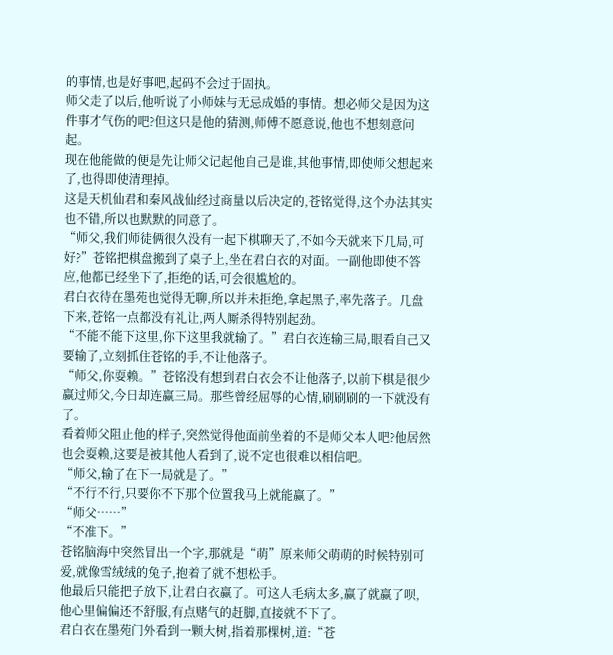的事情,也是好事吧,起码不会过于固执。
师父走了以后,他听说了小师妹与无忌成婚的事情。想必师父是因为这件事才气伤的吧?但这只是他的猜测,师傅不愿意说,他也不想刻意问起。
现在他能做的便是先让师父记起他自己是谁,其他事情,即使师父想起来了,也得即使清理掉。
这是天机仙君和秦风战仙经过商量以后决定的,苍铭觉得,这个办法其实也不错,所以也默默的同意了。
“师父,我们师徒俩很久没有一起下棋聊天了,不如今天就来下几局,可好?”苍铭把棋盘搬到了桌子上,坐在君白衣的对面。一副他即使不答应,他都已经坐下了,拒绝的话,可会很尴尬的。
君白衣待在墨苑也觉得无聊,所以并未拒绝,拿起黑子,率先落子。几盘下来,苍铭一点都没有礼让,两人厮杀得特别起劲。
“不能不能下这里,你下这里我就输了。”君白衣连输三局,眼看自己又要输了,立刻抓住苍铭的手,不让他落子。
“师父,你耍赖。”苍铭没有想到君白衣会不让他落子,以前下棋是很少赢过师父,今日却连赢三局。那些曾经屈辱的心情,刷刷刷的一下就没有了。
看着师父阻止他的样子,突然觉得他面前坐着的不是师父本人吧?他居然也会耍赖,这要是被其他人看到了,说不定也很难以相信吧。
“师父,输了在下一局就是了。”
“不行不行,只要你不下那个位置我马上就能赢了。”
“师父……”
“不准下。”
苍铭脑海中突然冒出一个字,那就是“萌”原来师父萌萌的时候特别可爱,就像雪绒绒的兔子,抱着了就不想松手。
他最后只能把子放下,让君白衣赢了。可这人毛病太多,赢了就赢了呗,他心里偏偏还不舒服,有点赌气的赶脚,直接就不下了。
君白衣在墨苑门外看到一颗大树,指着那棵树,道:“苍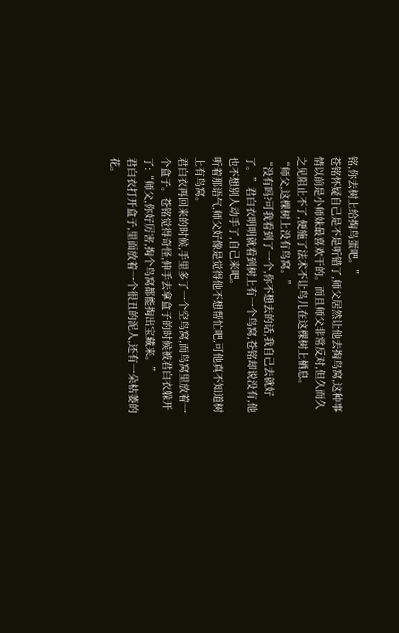铭,你去树上给掏鸟蛋吧。”
苍铭怀疑自己是不是听错了,师父居然让他去掏鸟窝,这种事情以前是小师妹最喜欢干的。而且师父非常反对,但久而久之见阻止不了,便施了法术不让鸟儿在这棵树上栖息。
“师父,这棵树上没有鸟窝。”
“没有吗?可我看到了一个,你不想去的话,我自己去就好了。”君白衣明明就看到树上有一个鸟窝,苍铭却说没有,他也不想别人动手了,自己来吧。
听着那语气,师父好像是觉得他不想帮忙吧,可他真不知道树上有鸟窝。
君白衣再回来的时候,手里多了一个空鸟窝,而鸟窝里放着一个盒子。苍铭觉得奇怪,伸手去拿盒子的时候被君白衣躲开了:“师父,你好厉害,掏个鸟窝都能掏出宝藏来。”
君白衣打开盒子,里面放着一个很丑的泥人,还有一朵枯萎的花。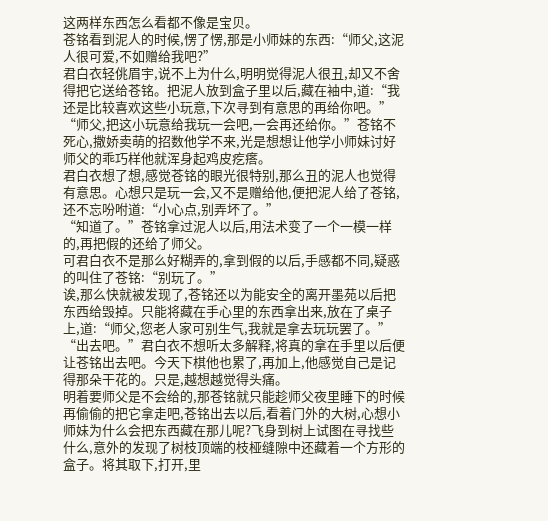这两样东西怎么看都不像是宝贝。
苍铭看到泥人的时候,愣了愣,那是小师妹的东西:“师父,这泥人很可爱,不如赠给我吧?”
君白衣轻佻眉宇,说不上为什么,明明觉得泥人很丑,却又不舍得把它送给苍铭。把泥人放到盒子里以后,藏在袖中,道:“我还是比较喜欢这些小玩意,下次寻到有意思的再给你吧。”
“师父,把这小玩意给我玩一会吧,一会再还给你。”苍铭不死心,撒娇卖萌的招数他学不来,光是想想让他学小师妹讨好师父的乖巧样他就浑身起鸡皮疙瘩。
君白衣想了想,感觉苍铭的眼光很特别,那么丑的泥人也觉得有意思。心想只是玩一会,又不是赠给他,便把泥人给了苍铭,还不忘吩咐道:“小心点,别弄坏了。”
“知道了。”苍铭拿过泥人以后,用法术变了一个一模一样的,再把假的还给了师父。
可君白衣不是那么好糊弄的,拿到假的以后,手感都不同,疑惑的叫住了苍铭:“别玩了。”
诶,那么快就被发现了,苍铭还以为能安全的离开墨苑以后把东西给毁掉。只能将藏在手心里的东西拿出来,放在了桌子上,道:“师父,您老人家可别生气,我就是拿去玩玩罢了。”
“出去吧。”君白衣不想听太多解释,将真的拿在手里以后便让苍铭出去吧。今天下棋他也累了,再加上,他感觉自己是记得那朵干花的。只是,越想越觉得头痛。
明着要师父是不会给的,那苍铭就只能趁师父夜里睡下的时候再偷偷的把它拿走吧,苍铭出去以后,看着门外的大树,心想小师妹为什么会把东西藏在那儿呢?飞身到树上试图在寻找些什么,意外的发现了树枝顶端的枝桠缝隙中还藏着一个方形的盒子。将其取下,打开,里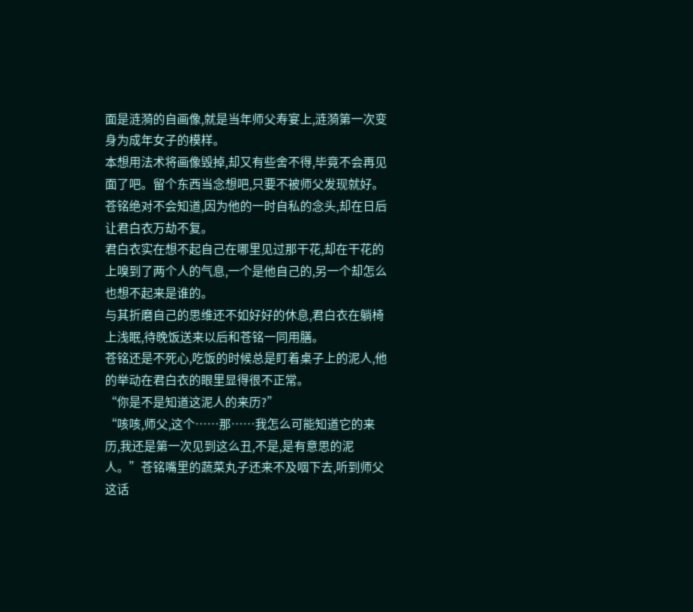面是涟漪的自画像,就是当年师父寿宴上,涟漪第一次变身为成年女子的模样。
本想用法术将画像毁掉,却又有些舍不得,毕竟不会再见面了吧。留个东西当念想吧,只要不被师父发现就好。苍铭绝对不会知道,因为他的一时自私的念头,却在日后让君白衣万劫不复。
君白衣实在想不起自己在哪里见过那干花,却在干花的上嗅到了两个人的气息,一个是他自己的,另一个却怎么也想不起来是谁的。
与其折磨自己的思维还不如好好的休息,君白衣在躺椅上浅眠,待晚饭送来以后和苍铭一同用膳。
苍铭还是不死心,吃饭的时候总是盯着桌子上的泥人,他的举动在君白衣的眼里显得很不正常。
“你是不是知道这泥人的来历?”
“咳咳,师父,这个……那……我怎么可能知道它的来历,我还是第一次见到这么丑,不是,是有意思的泥人。”苍铭嘴里的蔬菜丸子还来不及咽下去,听到师父这话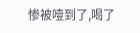惨被噎到了,喝了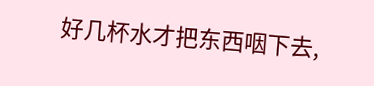好几杯水才把东西咽下去,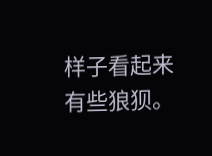样子看起来有些狼狈。